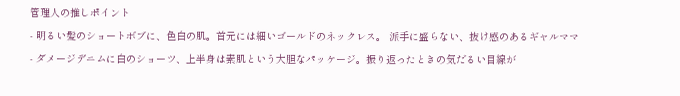管理人の推しポイント
- 明るい髪のショートボブに、色白の肌。首元には細いゴールドのネックレス。 派手に盛らない、抜け感のあるギャルママ
- ダメージデニムに白のショーツ、上半身は素肌という大胆なパッケージ。振り返ったときの気だるい目線が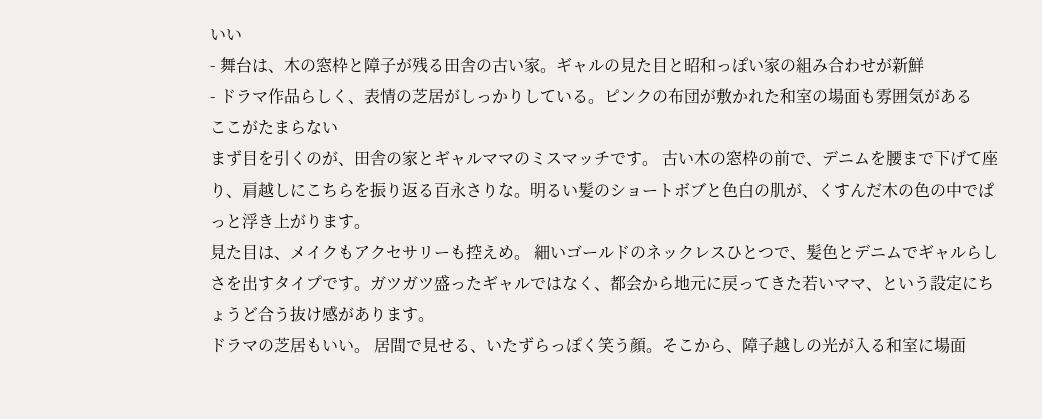いい
- 舞台は、木の窓枠と障子が残る田舎の古い家。ギャルの見た目と昭和っぽい家の組み合わせが新鮮
- ドラマ作品らしく、表情の芝居がしっかりしている。ピンクの布団が敷かれた和室の場面も雰囲気がある
ここがたまらない
まず目を引くのが、田舎の家とギャルママのミスマッチです。 古い木の窓枠の前で、デニムを腰まで下げて座り、肩越しにこちらを振り返る百永さりな。明るい髪のショートボブと色白の肌が、くすんだ木の色の中でぱっと浮き上がります。
見た目は、メイクもアクセサリーも控えめ。 細いゴールドのネックレスひとつで、髪色とデニムでギャルらしさを出すタイプです。ガツガツ盛ったギャルではなく、都会から地元に戻ってきた若いママ、という設定にちょうど合う抜け感があります。
ドラマの芝居もいい。 居間で見せる、いたずらっぽく笑う顔。そこから、障子越しの光が入る和室に場面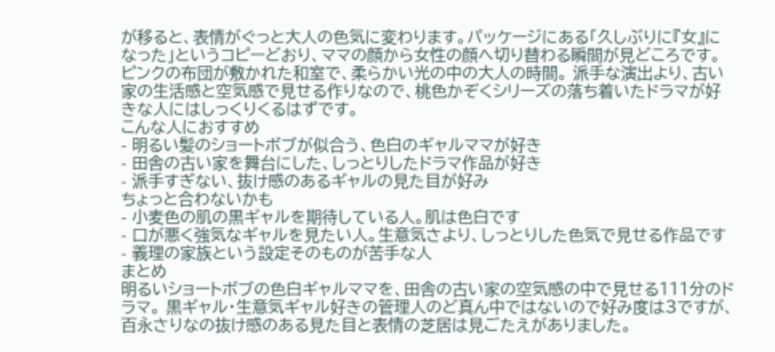が移ると、表情がぐっと大人の色気に変わります。パッケージにある「久しぶりに『女』になった」というコピーどおり、ママの顔から女性の顔へ切り替わる瞬間が見どころです。
ピンクの布団が敷かれた和室で、柔らかい光の中の大人の時間。 派手な演出より、古い家の生活感と空気感で見せる作りなので、桃色かぞくシリーズの落ち着いたドラマが好きな人にはしっくりくるはずです。
こんな人におすすめ
- 明るい髪のショートボブが似合う、色白のギャルママが好き
- 田舎の古い家を舞台にした、しっとりしたドラマ作品が好き
- 派手すぎない、抜け感のあるギャルの見た目が好み
ちょっと合わないかも
- 小麦色の肌の黒ギャルを期待している人。肌は色白です
- 口が悪く強気なギャルを見たい人。生意気さより、しっとりした色気で見せる作品です
- 義理の家族という設定そのものが苦手な人
まとめ
明るいショートボブの色白ギャルママを、田舎の古い家の空気感の中で見せる111分のドラマ。 黒ギャル・生意気ギャル好きの管理人のど真ん中ではないので好み度は3ですが、百永さりなの抜け感のある見た目と表情の芝居は見ごたえがありました。